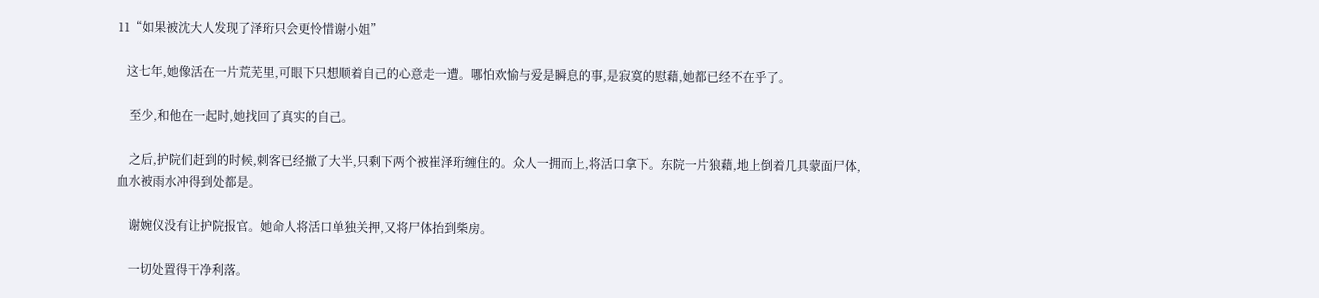11“如果被沈大人发现了泽珩只会更怜惜谢小姐”

   这七年,她像活在一片荒芜里,可眼下只想顺着自己的心意走一遭。哪怕欢愉与爱是瞬息的事,是寂寞的慰藉,她都已经不在乎了。

    至少,和他在一起时,她找回了真实的自己。

    之后,护院们赶到的时候,刺客已经撤了大半,只剩下两个被崔泽珩缠住的。众人一拥而上,将活口拿下。东院一片狼藉,地上倒着几具蒙面尸体,血水被雨水冲得到处都是。

    谢婉仪没有让护院报官。她命人将活口单独关押,又将尸体抬到柴房。

    一切处置得干净利落。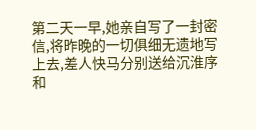第二天一早,她亲自写了一封密信,将昨晚的一切俱细无遗地写上去,差人快马分别送给沉淮序和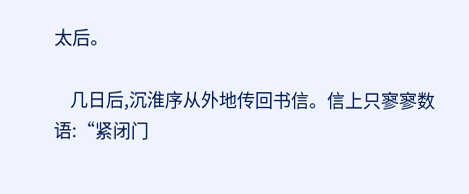太后。

    几日后,沉淮序从外地传回书信。信上只寥寥数语:“紧闭门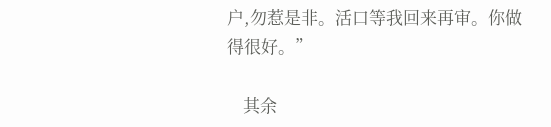户,勿惹是非。活口等我回来再审。你做得很好。”

    其余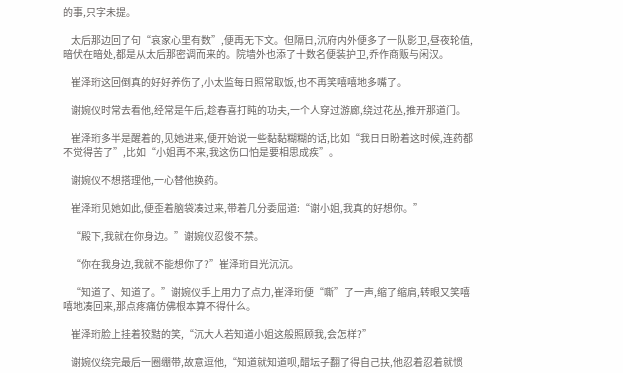的事,只字未提。

    太后那边回了句“哀家心里有数”,便再无下文。但隔日,沉府内外便多了一队影卫,昼夜轮值,暗伏在暗处,都是从太后那密调而来的。院墙外也添了十数名便装护卫,乔作商贩与闲汉。

    崔泽珩这回倒真的好好养伤了,小太监每日照常取饭,也不再笑嘻嘻地多嘴了。

    谢婉仪时常去看他,经常是午后,趁春喜打盹的功夫,一个人穿过游廊,绕过花丛,推开那道门。

    崔泽珩多半是醒着的,见她进来,便开始说一些黏黏糊糊的话,比如“我日日盼着这时候,连药都不觉得苦了”,比如“小姐再不来,我这伤口怕是要相思成疾”。

    谢婉仪不想搭理他,一心替他换药。

    崔泽珩见她如此,便歪着脑袋凑过来,带着几分委屈道:“谢小姐,我真的好想你。”

    “殿下,我就在你身边。”谢婉仪忍俊不禁。

    “你在我身边,我就不能想你了?”崔泽珩目光沉沉。

    “知道了、知道了。”谢婉仪手上用力了点力,崔泽珩便“嘶”了一声,缩了缩肩,转眼又笑嘻嘻地凑回来,那点疼痛仿佛根本算不得什么。

    崔泽珩脸上挂着狡黠的笑,“沉大人若知道小姐这般照顾我,会怎样?”

    谢婉仪绕完最后一圈绷带,故意逗他,“知道就知道呗,醋坛子翻了得自己扶,他忍着忍着就惯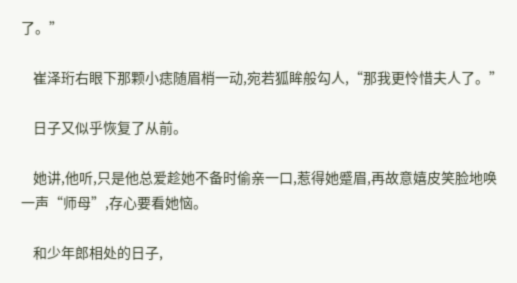了。”

    崔泽珩右眼下那颗小痣随眉梢一动,宛若狐眸般勾人,“那我更怜惜夫人了。”

    日子又似乎恢复了从前。

    她讲,他听,只是他总爱趁她不备时偷亲一口,惹得她蹙眉,再故意嬉皮笑脸地唤一声“师母”,存心要看她恼。

    和少年郎相处的日子,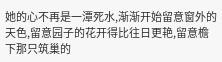她的心不再是一潭死水,渐渐开始留意窗外的天色,留意园子的花开得比往日更艳,留意檐下那只筑巢的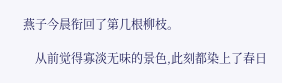燕子今晨衔回了第几根柳枝。

    从前觉得寡淡无味的景色,此刻都染上了春日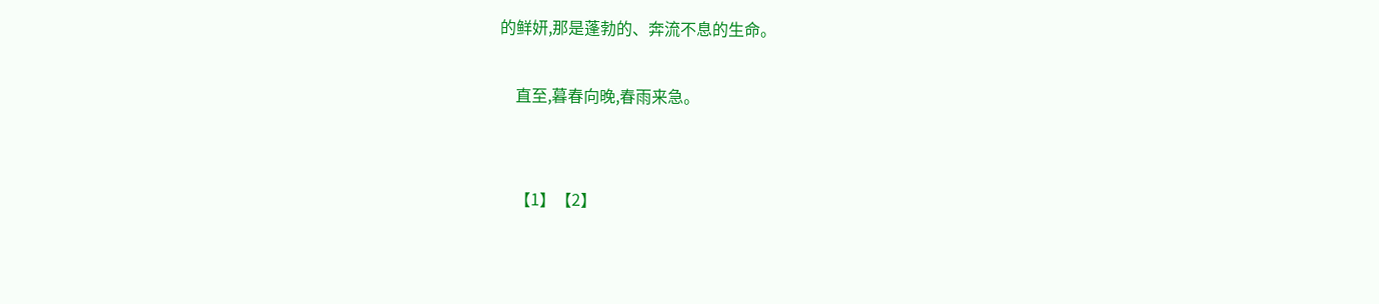的鲜妍,那是蓬勃的、奔流不息的生命。

    直至,暮春向晚,春雨来急。


    【1】【2】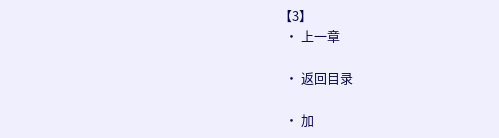【3】
  • 上一章

  • 返回目录

  • 加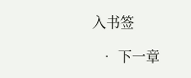入书签

  • 下一章